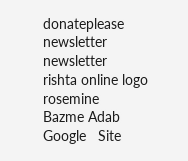donateplease
newsletter
newsletter
rishta online logo
rosemine
Bazme Adab
Google   Site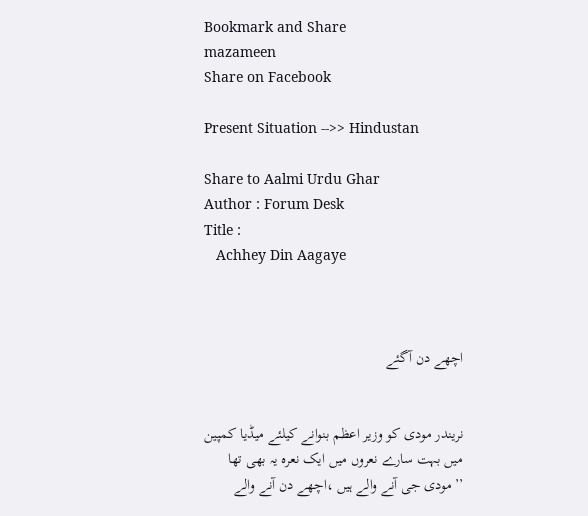Bookmark and Share
mazameen
Share on Facebook

Present Situation -->> Hindustan

Share to Aalmi Urdu Ghar
Author : Forum Desk
Title :
   Achhey Din Aagaye



اچھے دن آگئے


نریندر مودی کو وزیر اعظم بنوانے کیلئے میڈیا کمپین میں بہت سارے نعروں میں ایک نعرہ یہ بھی تھا ’’مودی جی آنے والے ہیں ،اچھے دن آنے والے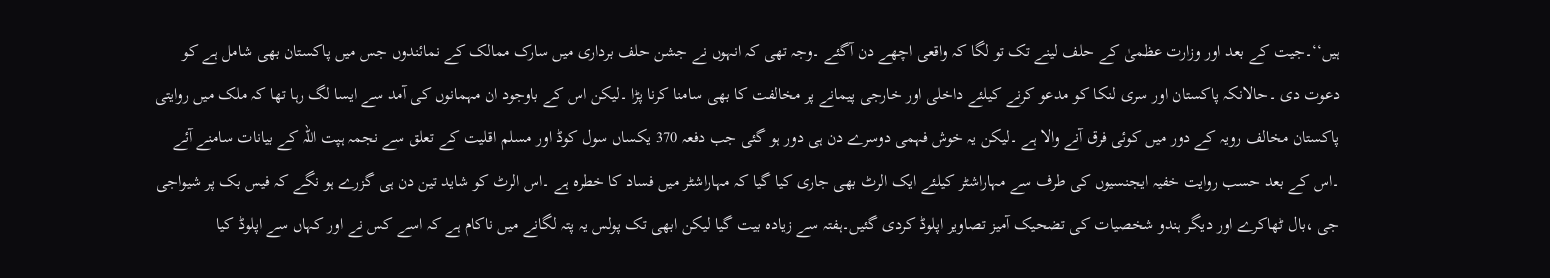ہیں‘‘۔جیت کے بعد اور وزارت عظمیٰ کے حلف لینے تک تو لگا کہ واقعی اچھے دن آگئے ۔وجہ تھی کہ انہوں نے جشن حلف برداری میں سارک ممالک کے نمائندوں جس میں پاکستان بھی شامل ہے کو دعوت دی ۔حالانکہ پاکستان اور سری لنکا کو مدعو کرنے کیلئے داخلی اور خارجی پیمانے پر مخالفت کا بھی سامنا کرنا پڑا ۔لیکن اس کے باوجود ان مہمانوں کی آمد سے ایسا لگ رہا تھا کہ ملک میں روایتی پاکستان مخالف رویہ کے دور میں کوئی فرق آنے والا ہے ۔لیکن یہ خوش فہمی دوسرے دن ہی دور ہو گئی جب دفعہ 370 یکساں سول کوڈ اور مسلم اقلیت کے تعلق سے نجمہ ہپت اللہ کے بیانات سامنے آئے ۔اس کے بعد حسب روایت خفیہ ایجنسیوں کی طرف سے مہاراشٹر کیلئے ایک الرٹ بھی جاری کیا گیا کہ مہاراشٹر میں فساد کا خطرہ ہے ۔اس الرٹ کو شاید تین دن ہی گزرے ہو نگے کہ فیس بک پر شیواجی جی ،بال ٹھاکرے اور دیگر ہندو شخصیات کی تضحیک آمیز تصاویر اپلوڈ کردی گئیں۔ہفتہ سے زیادہ بیت گیا لیکن ابھی تک پولس یہ پتہ لگانے میں ناکام ہے کہ اسے کس نے اور کہاں سے اپلوڈ کیا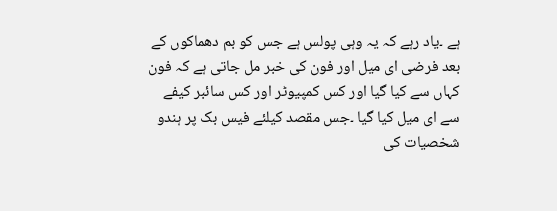ہے ۔یاد رہے کہ یہ وہی پولس ہے جس کو بم دھماکوں کے بعد فرضی ای میل اور فون کی خبر مل جاتی ہے کہ فون کہاں سے کیا گیا اور کس کمپیوٹر اور کس سائبر کیفے سے ای میل کیا گیا ۔جس مقصد کیلئے فیس بک پر ہندو شخصیات کی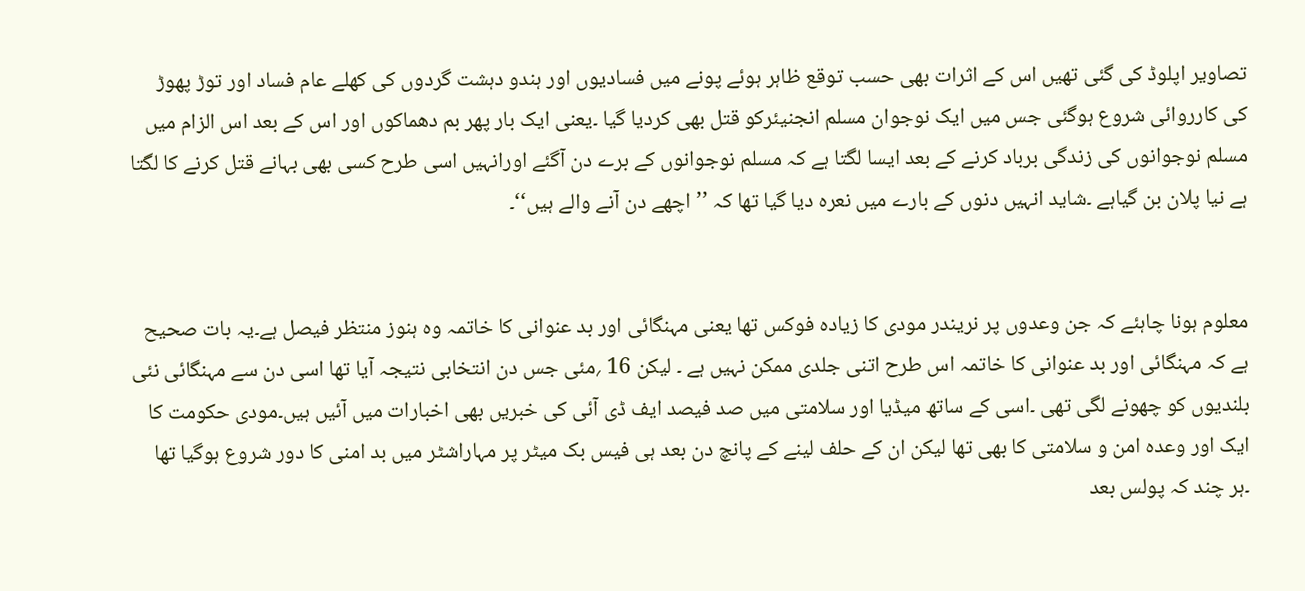تصاویر اپلوڈ کی گئی تھیں اس کے اثرات بھی حسب توقع ظاہر ہوئے پونے میں فسادیوں اور ہندو دہشت گردوں کی کھلے عام فساد اور توڑ پھوڑ کی کارروائی شروع ہوگئی جس میں ایک نوجوان مسلم انجنیئرکو قتل بھی کردیا گیا ۔یعنی ایک بار پھر بم دھماکوں اور اس کے بعد اس الزام میں مسلم نوجوانوں کی زندگی برباد کرنے کے بعد ایسا لگتا ہے کہ مسلم نوجوانوں کے برے دن آگئے اورانہیں اسی طرح کسی بھی بہانے قتل کرنے کا لگتا ہے نیا پلان بن گیاہے ۔شاید انہیں دنوں کے بارے میں نعرہ دیا گیا تھا کہ ’’اچھے دن آنے والے ہیں‘‘۔


معلوم ہونا چاہئے کہ جن وعدوں پر نریندر مودی کا زیادہ فوکس تھا یعنی مہنگائی اور بد عنوانی کا خاتمہ وہ ہنوز منتظر فیصل ہے۔یہ بات صحیح ہے کہ مہنگائی اور بد عنوانی کا خاتمہ اس طرح اتنی جلدی ممکن نہیں ہے ۔ لیکن 16 ؍مئی جس دن انتخابی نتیجہ آیا تھا اسی دن سے مہنگائی نئی بلندیوں کو چھونے لگی تھی ۔اسی کے ساتھ میڈیا اور سلامتی میں صد فیصد ایف ڈی آئی کی خبریں بھی اخبارات میں آئیں ہیں۔مودی حکومت کا ایک اور وعدہ امن و سلامتی کا بھی تھا لیکن ان کے حلف لینے کے پانچ دن بعد ہی فیس بک میٹر پر مہاراشٹر میں بد امنی کا دور شروع ہوگیا تھا ۔ہر چند کہ پولس بعد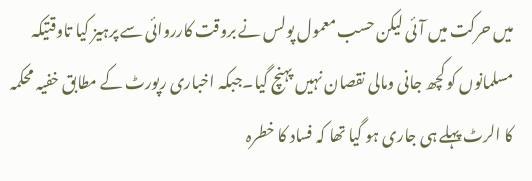میں حرکت میں آئی لیکن حسب معمول پولس نے بروقت کارروائی سے پرہیز کیا تاوقتیکہ مسلمانوں کو کچھ جانی ومالی نقصان نہیں پہنچ گیا۔جبکہ اخباری رپورٹ کے مطابق خفیہ محکمہ کا الرٹ پہلے ہی جاری ہو گیا تھا کہ فساد کا خطرہ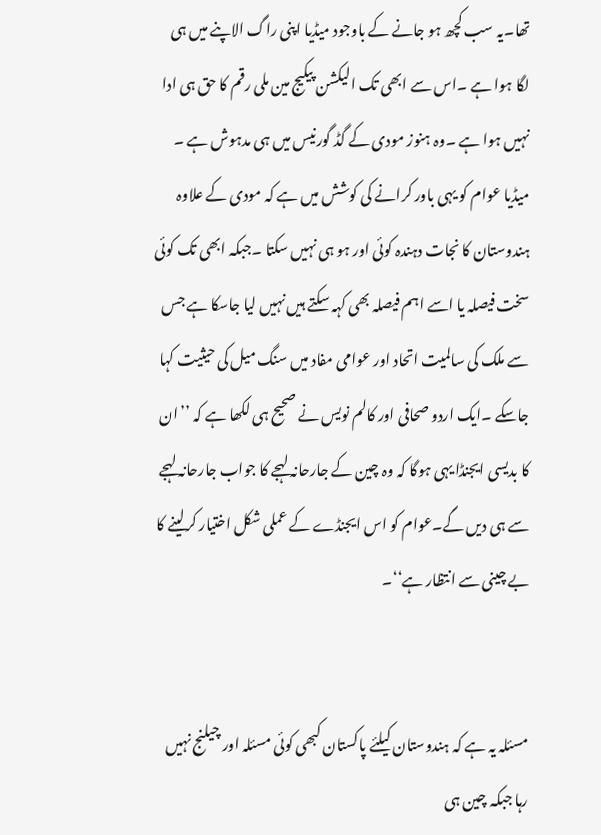تھا۔یہ سب کچھ ہو جانے کے باوجود میڈیا اپنی راگ الاپنے میں ہی لگا ہوا ہے ۔اس سے ابھی تک الیکشن پیکیج مین ملی رقم کا حق ہی ادا نہیں ہوا ہے ۔وہ ہنوز مودی کے گڈ گورنیس میں ہی مدہوش ہے ۔ میڈیا عوام کو یہی باور کرانے کی کوشش میں ہے کہ مودی کے علاوہ ہندوستان کا نجات دہندہ کوئی اور ہو ہی نہیں سکتا ۔جبکہ ابھی تک کوئی سخت فیصلہ یا اسے اہم فیصلہ بھی کہہ سکتے ہیں نہیں لیا جاسکا ہے جس سے ملک کی سالمیت اتحاد اور عوامی مفاد میں سنگ میل کی حیثیت کہا جاسکے ۔ایک اردو صحافی اور کالم نویس نے صحیح ہی لکھا ہے کہ ’’ان کا بدیسی ایجنڈا یہی ہوگا کہ وہ چین کے جارحانہ لہجے کا جواب جارحانہ لہجے سے ہی دیں گے۔عوام کو اس ایجنڈے کے عملی شکل اختیار کرلینے کا بے چینی سے انتظار ہے‘‘۔


مسئلہ یہ ہے کہ ہندوستان کیلئے پاکستان کبھی کوئی مسئلہ اور چیلنج نہیں رہا جبکہ چین ہی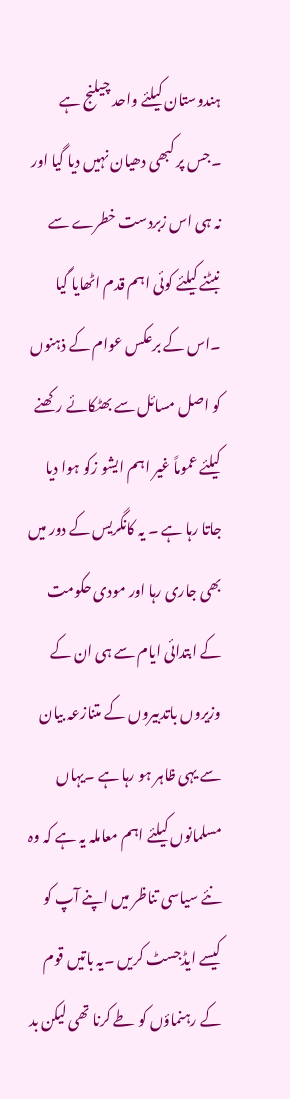ہندوستان کیلئے واحد چیلنج ہے ۔جس پر کبھی دھیان نہیں دیا گیا اور نہ ہی اس زبردست خطرے سے نبٹنے کیلئے کوئی اہم قدم اٹھایا گیا ۔اس کے برعکس عوام کے ذہنوں کو اصل مسائل سے بھٹکائے رکھنے کیلئے عموماً غیر اہم ایشو زکو ہوا دیا جاتا رہا ہے ۔ یہ کانگریس کے دور میں بھی جاری رہا اور مودی حکومت کے ابتدائی ایام سے ہی ان کے وزیروں باتدبیروں کے متنازعہ بیان سے یہی ظاہر ہو رہا ہے ۔یہاں مسلمانوں کیلئے اہم معاملہ یہ ہے کہ وہ نئے سیاسی تناظر میں اپنے آپ کو کیسے ایڈجسٹ کریں ۔یہ باتیں قوم کے رہنماؤں کو طے کرنا تھی لیکن بد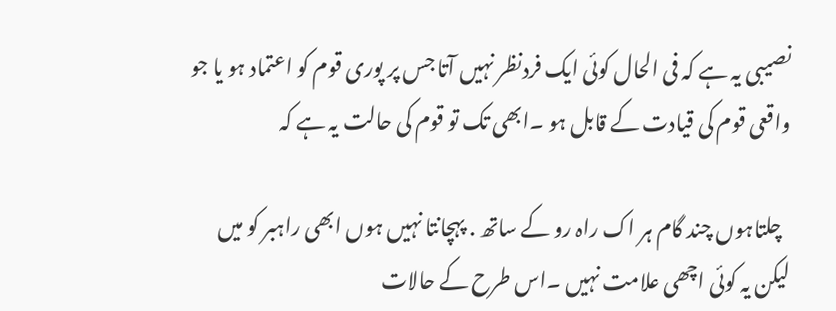نصیبی یہ ہے کہ فی الحال کوئی ایک فردنظر نہیں آتا جس پر پوری قوم کو اعتماد ہو یا جو واقعی قوم کی قیادت کے قابل ہو ۔ابھی تک تو قوم کی حالت یہ ہے کہ

  چلتاہوں چند گام ہر اک راہ رو کے ساتھ . پہچانتا نہیں ہوں ابھی راہبر کو میں
لیکن یہ کوئی اچھی علامت نہیں ۔اس طرح کے حالات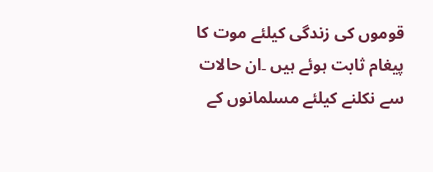قوموں کی زندگی کیلئے موت کا پیغام ثابت ہوئے ہیں ۔ان حالات سے نکلنے کیلئے مسلمانوں کے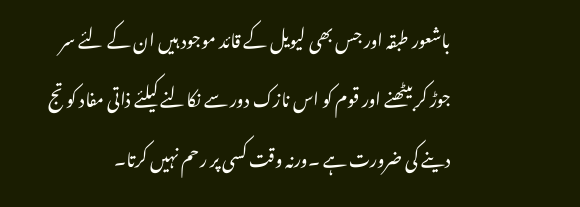باشعور طبقہ اور جس بھی لیویل کے قائد موجود ہیں ان کے لئے سر جوڑ کر بیٹھنے اور قوم کو اس نازک دور سے نکالنے کیلئے ذاتی مفاد کو تج دینے کی ضرورت ہے ۔ورنہ وقت کسی پر رحم نہیں کرتا۔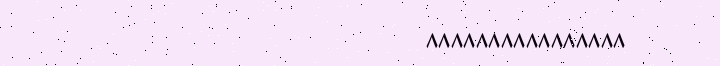۸۸۸۸۸۸۸۸۸۸۸۸۸۸۸۸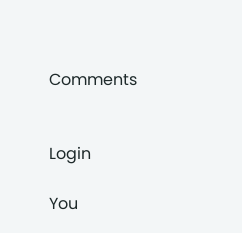Comments


Login

You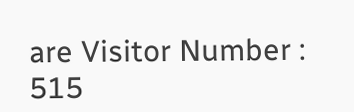are Visitor Number : 515